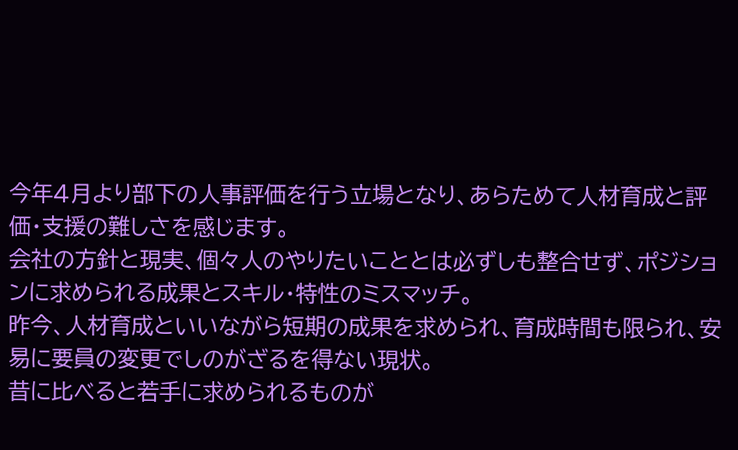今年4月より部下の人事評価を行う立場となり、あらためて人材育成と評価・支援の難しさを感じます。
会社の方針と現実、個々人のやりたいこととは必ずしも整合せず、ポジションに求められる成果とスキル・特性のミスマッチ。
昨今、人材育成といいながら短期の成果を求められ、育成時間も限られ、安易に要員の変更でしのがざるを得ない現状。
昔に比べると若手に求められるものが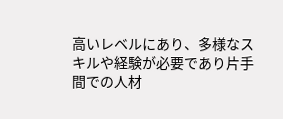高いレベルにあり、多様なスキルや経験が必要であり片手間での人材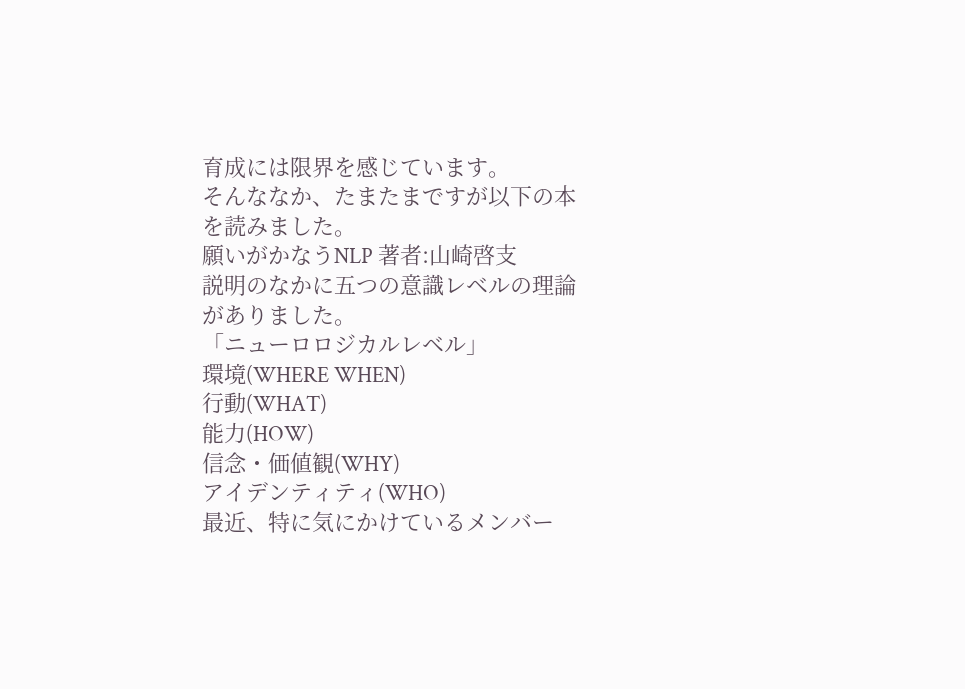育成には限界を感じています。
そんななか、たまたまですが以下の本を読みました。
願いがかなうNLP 著者:山崎啓支
説明のなかに五つの意識レベルの理論がありました。
「ニューロロジカルレベル」
環境(WHERE WHEN)
行動(WHAT)
能力(HOW)
信念・価値観(WHY)
アイデンティティ(WHO)
最近、特に気にかけているメンバー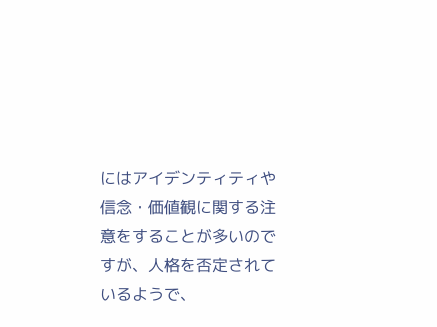にはアイデンティティや信念・価値観に関する注意をすることが多いのですが、人格を否定されているようで、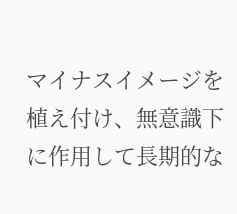マイナスイメージを植え付け、無意識下に作用して長期的な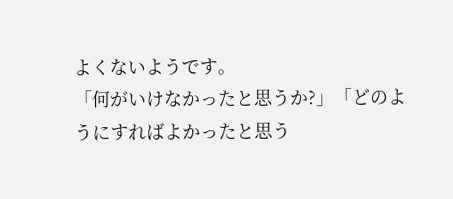よくないようです。
「何がいけなかったと思うか?」「どのようにすればよかったと思う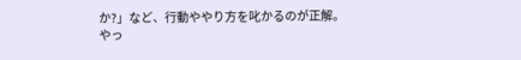か?」など、行動ややり方を叱かるのが正解。
やっ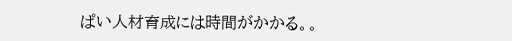ぱい人材育成には時間がかかる。。